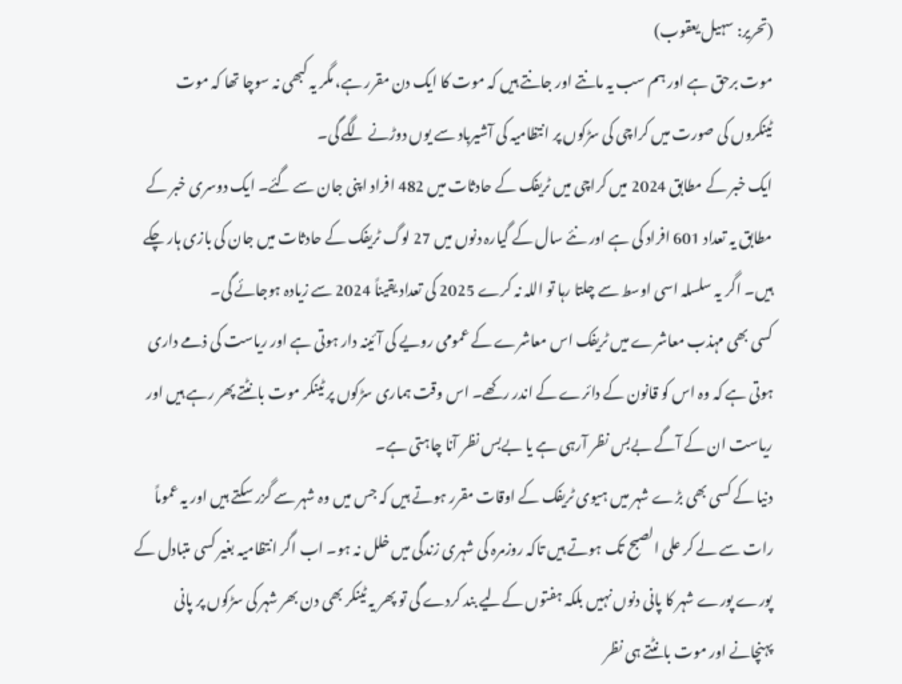(تحریر: سہیل یعقوب)
موت برحق ہے اور ہم سب یہ مانتے اور جانتے ہیں کہ موت کا ایک دن مقرر ہے، مگر یہ کبھی نہ سوچا تھا کہ موت ٹینکروں کی صورت میں کراچی کی سڑکوں پر انتظامیہ کی آشیرباد سے یوں دوڑنے لگے گی۔
ایک خبر کے مطابق 2024 میں کراچی میں ٹریفک کے حادثات میں 482 افراد اپنی جان سے گئے۔ ایک دوسری خبر کے مطابق یہ تعداد 601 افراد کی ہے اور نئے سال کے گیارہ دنوں میں 27 لوگ ٹریفک کے حادثات میں جان کی بازی ہار چکے ہیں۔ اگر یہ سلسلہ اسی اوسط سے چلتا رہا تو اللہ نہ کرے 2025 کی تعداد یقیناً 2024 سے زیادہ ہوجائے گی۔
کسی بھی مہذب معاشرے میں ٹریفک اس معاشرے کے عمومی رویے کی آئینہ دار ہوتی ہے اور ریاست کی ذمے داری ہوتی ہے کہ وہ اس کو قانون کے دائرے کے اندر رکھے۔ اس وقت ہماری سڑکوں پر ٹینکر موت بانٹتے پھر رہے ہیں اور ریاست ان کے آگے بےبس نظر آرہی ہے یا بےبس نظر آنا چاہتی ہے۔
دنیا کے کسی بھی بڑے شہر میں ہیوی ٹریفک کے اوقات مقرر ہوتے ہیں کہ جس میں وہ شہر سے گزر سکتے ہیں اور یہ عموماً رات سے لے کر علی الصبح تک ہوتے ہیں تاکہ روزمرہ کی شہری زندگی میں خلل نہ ہو۔ اب اگر انتظامیہ بغیر کسی متبادل کے پورے پورے شہر کا پانی دنوں نہیں بلکہ ہفتوں کےلیے بند کردے گی تو پھر یہ ٹینکر بھی دن بھر شہر کی سڑکوں پر پانی پہنچانے اور موت بانٹتے ہی نظر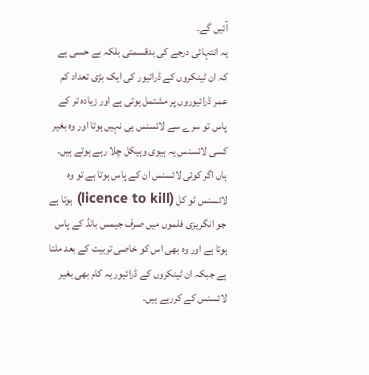آئیں گے۔
یہ انتہائی درجے کی بدقسمتی بلکہ بے حسی ہے کہ ان ٹینکروں کے ڈرائیور کی ایک بڑی تعداد کم عمر ڈرائیوروں پر مشتمل ہوتی ہے اور زیادہ تر کے پاس تو سرے سے لائسنس ہی نہیں ہوتا اور وہ بغیر کسی لائسنس یہ ہیوی وہیکل چلا رہے ہوتے ہیں۔ ہاں اگر کوئی لائسنس ان کے پاس ہوتا ہے تو وہ لائسنس ٹو کل (licence to kill) ہوتا ہے جو انگریزی فلموں میں صرف جیمس بانڈ کے پاس ہوتا ہے اور وہ بھی اس کو خاصی تربیت کے بعد ملتا ہے جبکہ ان ٹینکروں کے ڈرائیور یہ کام بھی بغیر لائسنس کے کررہے ہیں۔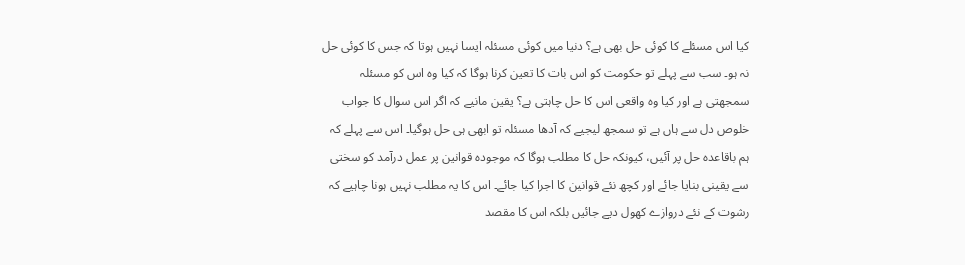کیا اس مسئلے کا کوئی حل بھی ہے؟ دنیا میں کوئی مسئلہ ایسا نہیں ہوتا کہ جس کا کوئی حل نہ ہو۔ سب سے پہلے تو حکومت کو اس بات کا تعین کرنا ہوگا کہ کیا وہ اس کو مسئلہ سمجھتی ہے اور کیا وہ واقعی اس کا حل چاہتی ہے؟ یقین مانیے کہ اگر اس سوال کا جواب خلوص دل سے ہاں ہے تو سمجھ لیجیے کہ آدھا مسئلہ تو ابھی ہی حل ہوگیا۔ اس سے پہلے کہ ہم باقاعدہ حل پر آئیں، کیونکہ حل کا مطلب ہوگا کہ موجودہ قوانین پر عمل درآمد کو سختی سے یقینی بنایا جائے اور کچھ نئے قوانین کا اجرا کیا جائے۔ اس کا یہ مطلب نہیں ہونا چاہیے کہ رشوت کے نئے دروازے کھول دیے جائیں بلکہ اس کا مقصد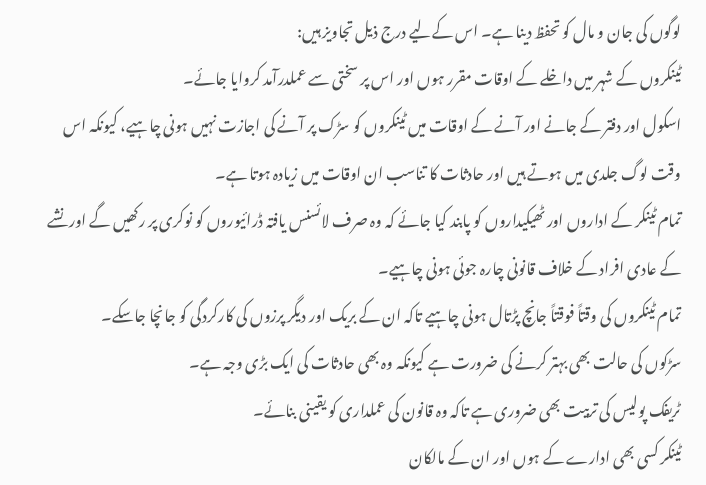لوگوں کی جان و مال کو تحفظ دینا ہے۔ اس کےلیے درج ذیل تجاویز ہیں:
ٹینکروں کے شہر میں داخلے کے اوقات مقرر ہوں اور اس پر سختی سے عملدرآمد کروایا جائے۔
اسکول اور دفتر کے جانے اور آنے کے اوقات میں ٹینکروں کو سڑک پر آنے کی اجازت نہیں ہونی چاہیے، کیونکہ اس وقت لوگ جلدی میں ہوتے ہیں اور حادثات کا تناسب ان اوقات میں زیادہ ہوتا ہے۔
تمام ٹینکر کے اداروں اور ٹھیکیداروں کو پابند کیا جائے کہ وہ صرف لائسنس یافتہ ڈرائیوروں کو نوکری پر رکھیں گے اور نشے کے عادی افراد کے خلاف قانونی چارہ جوئی ہونی چاہیے۔
تمام ٹینکروں کی وقتاً فوقتاً جانچ پڑتال ہونی چاہیے تاکہ ان کے بریک اور دیگر پرزوں کی کارکردگی کو جانچا جاسکے۔
سڑکوں کی حالت بھی بہتر کرنے کی ضرورت ہے کیونکہ وہ بھی حادثات کی ایک بڑی وجہ ہے۔
ٹریفک پولیس کی تربیت بھی ضروری ہے تاکہ وہ قانون کی عملداری کو یقینی بنائے۔
ٹینکر کسی بھی ادارے کے ہوں اور ان کے مالکان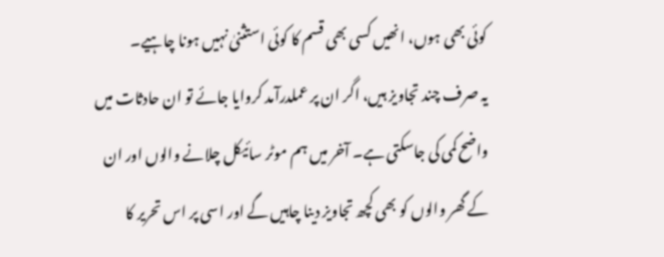کوئی بھی ہوں، انھیں کسی بھی قسم کا کوئی استثنیٰ نہیں ہونا چاہیے۔
یہ صرف چند تجاویز ہیں، اگر ان پر عملدرآمد کروایا جائے تو ان حادثات میں واضح کمی کی جاسکتی ہے۔ آخر میں ہم موٹر سائیکل چلانے والوں اور ان کے گھر والوں کو بھی کچھ تجاویز دینا چاہیں گے اور اسی پر اس تحریر کا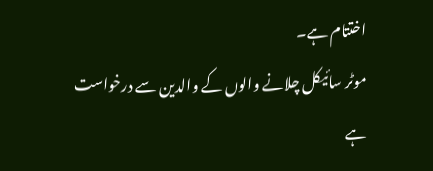اختتام ہے۔
موٹر سائیکل چلانے والوں کے والدین سے درخواست ہے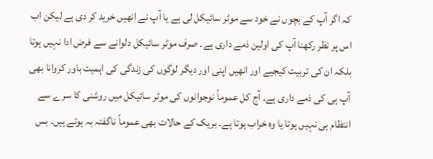کہ اگر آپ کے بچوں نے خود سے موٹر سائیکل لی ہے یا آپ نے انھیں خرید کر دی ہے لیکن اب اس پر نظر رکھنا آپ کی اولین ذمے داری ہے۔ صرف موٹر سائیکل دلوانے سے فرض ادا نہیں ہوتا بلکہ ان کی تربیت کیجیے اور انھیں اپنی اور دیگر لوگوں کی زندگی کی اہمیت باور کروانا بھی آپ ہی کی ذمے داری ہے۔ آج کل عموماً نوجوانوں کی موٹر سائیکل میں روشنی کا سرے سے انتظام ہی نہیں ہوتا یا وہ خراب ہوتا ہے۔ بریک کے حالات بھی عموماً ناگفتہ بہ ہوتے ہیں۔ بس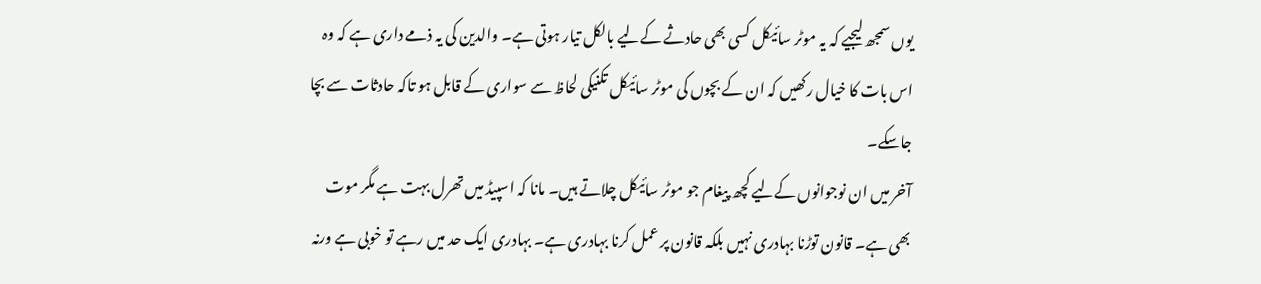یوں سمجھ لیجیے کہ یہ موٹر سائیکل کسی بھی حادثے کےلیے بالکل تیار ہوتی ہے۔ والدین کی یہ ذمے داری ہے کہ وہ اس بات کا خیال رکھیں کہ ان کے بچوں کی موٹر سائیکل تکنیکی لحاظ سے سواری کے قابل ہو تاکہ حادثات سے بچا جاسکے۔
آخر میں ان نوجوانوں کےلیے کچھ پیغام جو موٹر سائیکل چلاتے ہیں۔ مانا کہ اسپیڈ میں تھرل بہت ہے مگر موت بھی ہے۔ قانون توڑنا بہادری نہیں بلکہ قانون پر عمل کرنا بہادری ہے۔ بہادری ایک حد میں رہے تو خوبی ہے ورنہ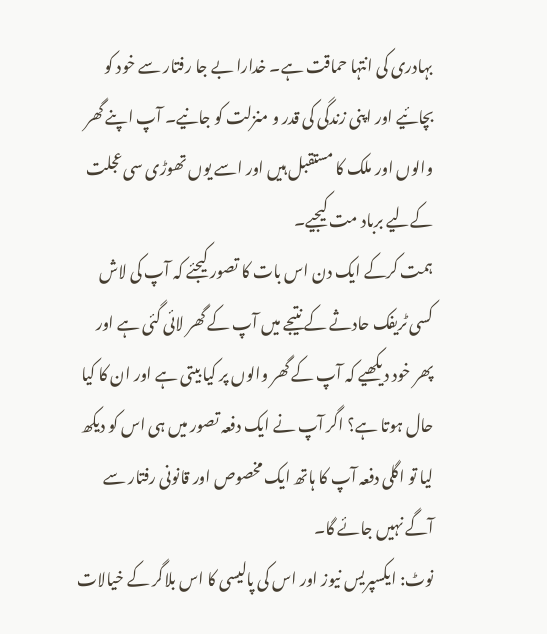بہادری کی انتہا حماقت ہے۔ خدارا بے جا رفتار سے خود کو بچائیے اور اپنی زندگی کی قدر و منزلت کو جانیے۔ آپ اپنے گھر والوں اور ملک کا مستقبل ہیں اور اسے یوں تھوڑی سی عجلت کےلیے برباد مت کیجیے۔
ہمت کرکے ایک دن اس بات کا تصور کیجئے کہ آپ کی لاش کسی ٹریفک حادثے کے نتیجے میں آپ کے گھر لائی گئی ہے اور پھر خود دیکھیے کہ آپ کے گھر والوں پر کیا بیتی ہے اور ان کا کیا حال ہوتا ہے؟ اگر آپ نے ایک دفعہ تصور میں ہی اس کو دیکھ لیا تو اگلی دفعہ آپ کا ہاتھ ایک مخصوص اور قانونی رفتار سے آگے نہیں جائے گا۔
نوٹ: ایکسپریس نیوز اور اس کی پالیسی کا اس بلاگر کے خیالات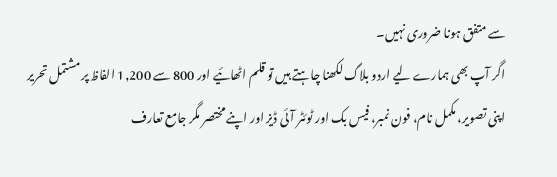سے متفق ہونا ضروری نہیں۔
اگر آپ بھی ہمارے لیے اردو بلاگ لکھنا چاہتے ہیں تو قلم اٹھائیے اور 800 سے 1,200 الفاظ پر مشتمل تحریر اپنی تصویر، مکمل نام، فون نمبر، فیس بک اور ٹوئٹر آئی ڈیز اور اپنے مختصر مگر جامع تعارف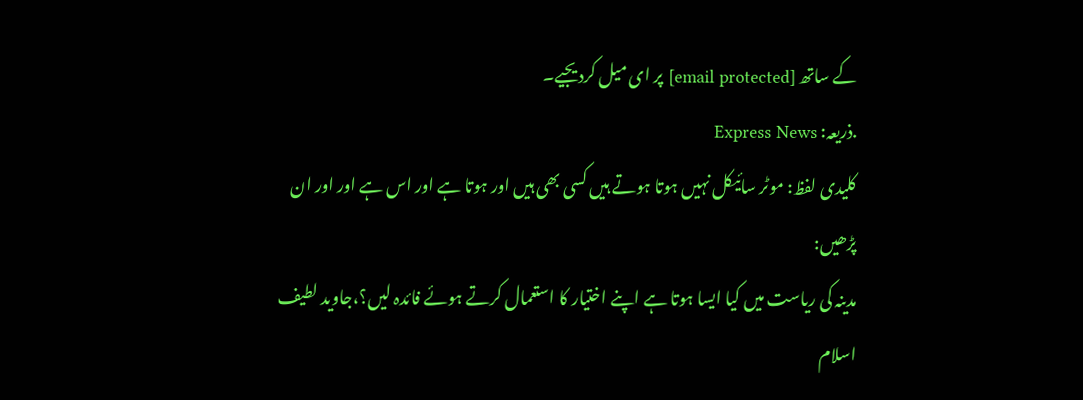کے ساتھ [email protected] پر ای میل کردیجیے۔
.ذریعہ: Express News
کلیدی لفظ: موٹر سائیکل نہیں ہوتا ہوتے ہیں کسی بھی ہیں اور ہوتا ہے اور اس ہے اور اور ان
پڑھیں:
مدینہ کی ریاست میں کیا ایسا ہوتا ہے اپنے اختیار کا استعمال کرتے ہوئے فائدہ لیں؟،جاوید لطیف
اسلام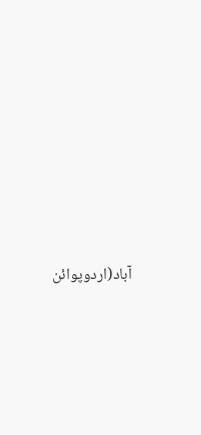آباد(اردوپوائن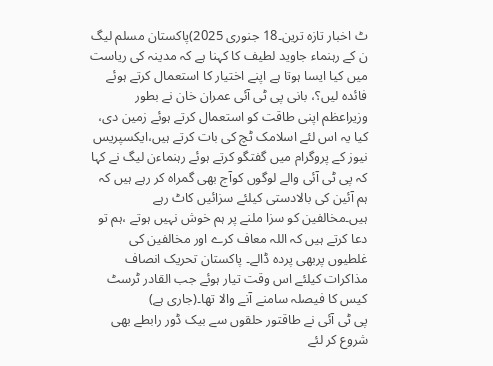ٹ اخبار تازہ ترین۔18 جنوری 2025)پاکستان مسلم لیگ ن کے رہنماء جاوید لطیف کا کہنا ہے کہ مدینہ کی ریاست میں کیا ایسا ہوتا ہے اپنے اختیار کا استعمال کرتے ہوئے فائدہ لیں؟، بانی پی ٹی آئی عمران خان نے بطور وزیراعظم اپنی طاقت کو استعمال کرتے ہوئے زمین دی، کیا یہ اس لئے اسلامک ٹچ کی بات کرتے ہیں،ایکسپریس نیوز کے پروگرام میں گفتگو کرتے ہوئے رہنماءن لیگ نے کہا کہ پی ٹی آئی والے لوگوں کوآج بھی گمراہ کر رہے ہیں کہ ہم آئین کی بالادستی کیلئے سزائیں کاٹ رہے ہیں۔مخالفین کو سزا ملنے پر ہم خوش نہیں ہوتے ،ہم تو دعا کرتے ہیں کہ اللہ معاف کرے اور مخالفین کی غلطیوں پربھی پردہ ڈالے۔ پاکستان تحریک انصاف مذاکرات کیلئے اس وقت تیار ہوئے جب القادر ٹرسٹ کیس کا فیصلہ سامنے آنے والا تھا۔(جاری ہے)
پی ٹی آئی نے طاقتور حلقوں سے بیک ڈور رابطے بھی شروع کر لئے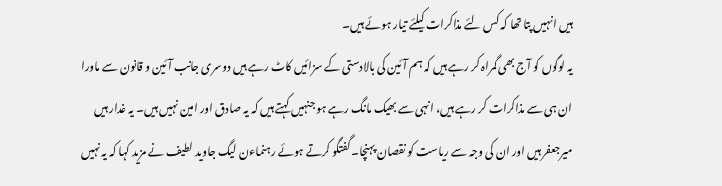ہیں انہیں پتا تھا کہ کس لئے مذاکرات کیلئے تیار ہوئے ہیں۔
یہ لوگوں کو آج بھی گمراہ کر رہے ہیں کہ ہم آئین کی بالادستی کے سزائیں کاٹ رہے ہیں دوسری جانب آئین و قانون سے ماورا ان ہی سے مذاکرات کر رہے ہیں، انہی سے بھیک مانگ رہے ہو جنہیں کہتے ہیں کہ یہ صادق اور امین نہیں ہیں۔ یہ غدار ہیں میرجعفر ہیں اور ان کی وجہ سے ریاست کو نقصان پہنچا۔گفتگو کرتے ہوئے رہنماءن لیگ جاوید لطیف نے مزید کہا کہ یہ نہیں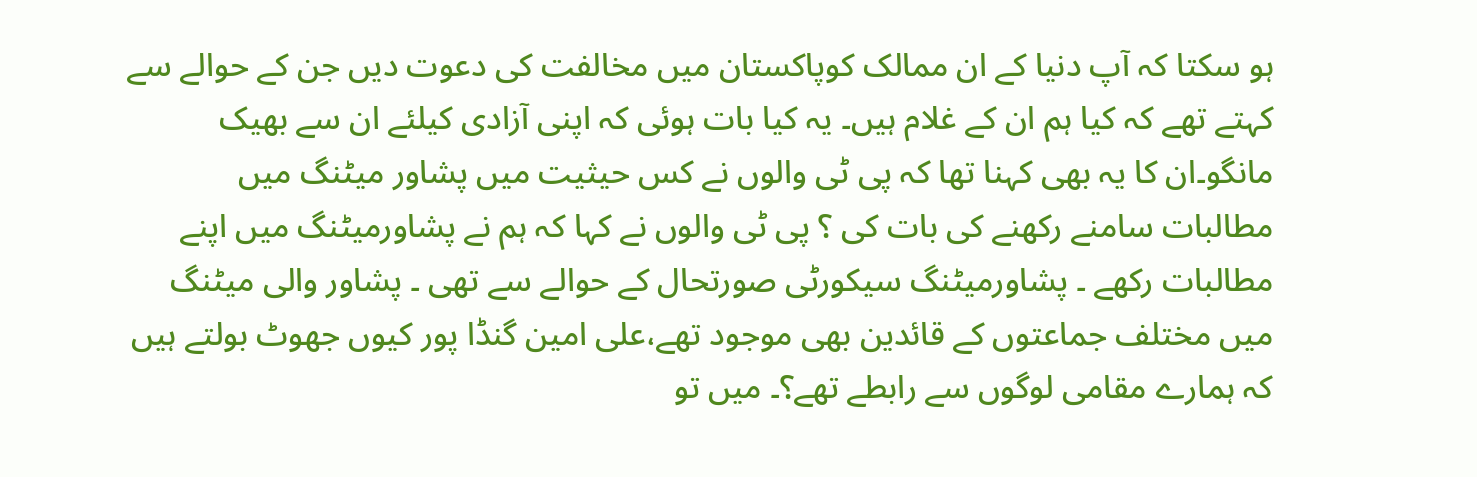ہو سکتا کہ آپ دنیا کے ان ممالک کوپاکستان میں مخالفت کی دعوت دیں جن کے حوالے سے کہتے تھے کہ کیا ہم ان کے غلام ہیں۔ یہ کیا بات ہوئی کہ اپنی آزادی کیلئے ان سے بھیک مانگو۔ان کا یہ بھی کہنا تھا کہ پی ٹی والوں نے کس حیثیت میں پشاور میٹنگ میں مطالبات سامنے رکھنے کی بات کی ؟ پی ٹی والوں نے کہا کہ ہم نے پشاورمیٹنگ میں اپنے مطالبات رکھے ۔ پشاورمیٹنگ سیکورٹی صورتحال کے حوالے سے تھی ۔ پشاور والی میٹنگ میں مختلف جماعتوں کے قائدین بھی موجود تھے،علی امین گنڈا پور کیوں جھوٹ بولتے ہیں کہ ہمارے مقامی لوگوں سے رابطے تھے؟۔ میں تو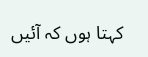کہتا ہوں کہ آئیں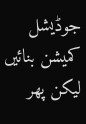جوڈیشل کمیشن بنائیں لیکن پھر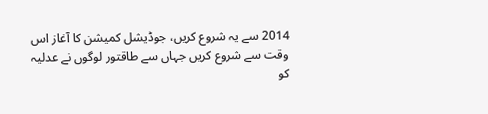2014 سے یہ شروع کریں، جوڈیشل کمیشن کا آغاز اس وقت سے شروع کریں جہاں سے طاقتور لوگوں نے عدلیہ کو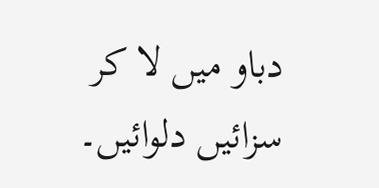دباو میں لا کر سزائیں دلوائیں۔